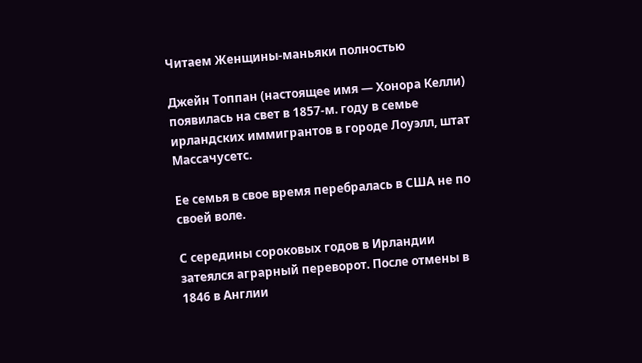Читаем Женщины-маньяки полностью

Джейн Топпан (настоящее имя — Хонора Келли) появилась на свет в 1857-м. году в семье ирландских иммигрантов в городе Лоуэлл, штат Массачусетс.

Ее семья в свое время перебралась в США не по своей воле.

С середины сороковых годов в Ирландии затеялся аграрный переворот. После отмены в 1846 в Англии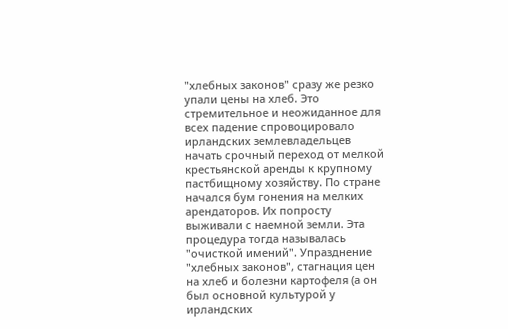"хлебных законов" сразу же резко упали цены на хлеб. Это стремительное и неожиданное для всех падение спровоцировало ирландских землевладельцев начать срочный переход от мелкой крестьянской аренды к крупному пастбищному хозяйству. По стране начался бум гонения на мелких арендаторов. Их попросту выживали с наемной земли. Эта процедура тогда называлась "очисткой имений". Упразднение "хлебных законов", стагнация цен на хлеб и болезни картофеля (а он был основной культурой у ирландских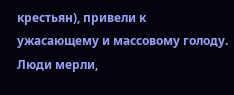крестьян), привели к ужасающему и массовому голоду. Люди мерли,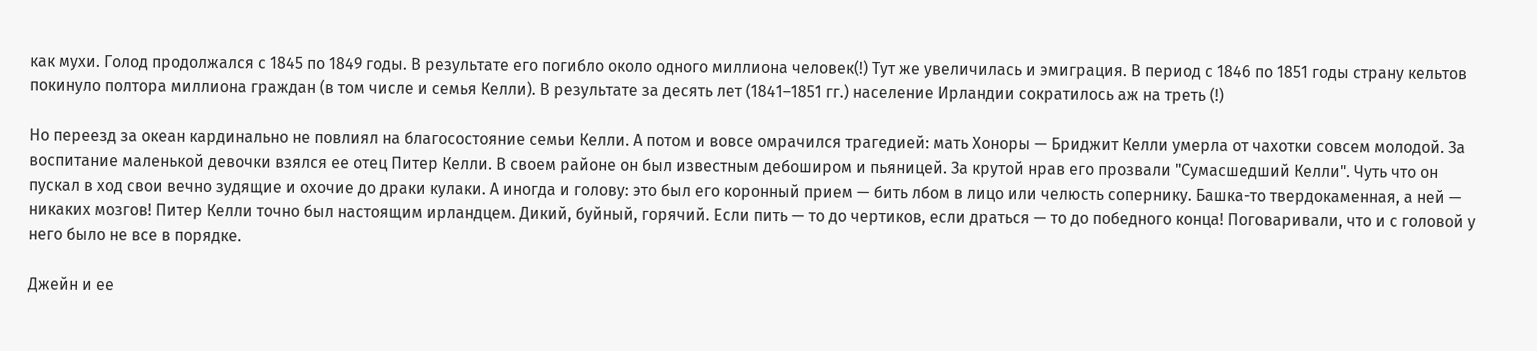как мухи. Голод продолжался с 1845 по 1849 годы. В результате его погибло около одного миллиона человек(!) Тут же увеличилась и эмиграция. В период с 1846 по 1851 годы страну кельтов покинуло полтора миллиона граждан (в том числе и семья Келли). В результате за десять лет (1841–1851 гг.) население Ирландии сократилось аж на треть (!)

Но переезд за океан кардинально не повлиял на благосостояние семьи Келли. А потом и вовсе омрачился трагедией: мать Хоноры — Бриджит Келли умерла от чахотки совсем молодой. За воспитание маленькой девочки взялся ее отец Питер Келли. В своем районе он был известным дебоширом и пьяницей. За крутой нрав его прозвали "Сумасшедший Келли". Чуть что он пускал в ход свои вечно зудящие и охочие до драки кулаки. А иногда и голову: это был его коронный прием — бить лбом в лицо или челюсть сопернику. Башка-то твердокаменная, а ней — никаких мозгов! Питер Келли точно был настоящим ирландцем. Дикий, буйный, горячий. Если пить — то до чертиков, если драться — то до победного конца! Поговаривали, что и с головой у него было не все в порядке.

Джейн и ее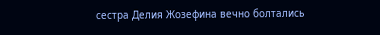сестра Делия Жозефина вечно болтались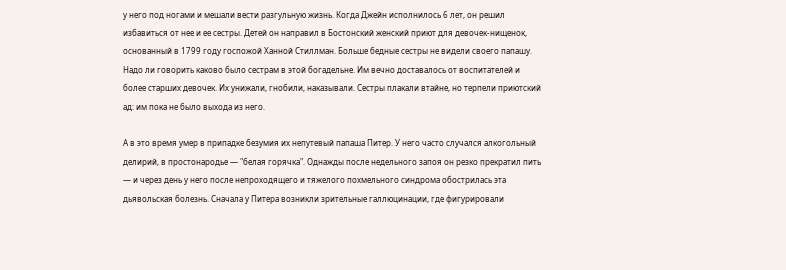у него под ногами и мешали вести разгульную жизнь. Когда Джейн исполнилось 6 лет, он решил избавиться от нее и ее сестры. Детей он направил в Бостонский женский приют для девочек-нищенок, основанный в 1799 году госпожой Ханной Стиллман. Больше бедные сестры не видели своего папашу. Надо ли говорить каково было сестрам в этой богадельне. Им вечно доставалось от воспитателей и более старших девочек. Их унижали, гнобили, наказывали. Сестры плакали втайне, но терпели приютский ад: им пока не было выхода из него.

А в это время умер в припадке безумия их непутевый папаша Питер. У него часто случался алкогольный делирий, в простонародье — "белая горячка". Однажды после недельного запоя он резко прекратил пить — и через день у него после непроходящего и тяжелого похмельного синдрома обострилась эта дьявольская болезнь. Сначала у Питера возникли зрительные галлюцинации, где фигурировали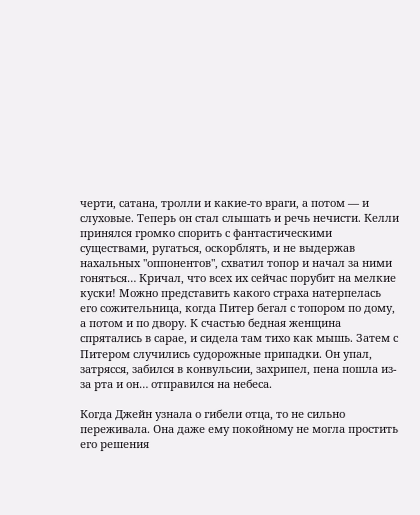черти, сатана, тролли и какие-то враги, а потом — и слуховые. Теперь он стал слышать и речь нечисти. Келли принялся громко спорить с фантастическими существами, ругаться, оскорблять, и не выдержав нахальных "оппонентов", схватил топор и начал за ними гоняться… Кричал, что всех их сейчас порубит на мелкие куски! Можно представить какого страха натерпелась его сожительница, когда Питер бегал с топором по дому, а потом и по двору. К счастью бедная женщина спрятались в сарае, и сидела там тихо как мышь. Затем с Питером случились судорожные припадки. Он упал, затрясся, забился в конвульсии, захрипел, пена пошла из-за рта и он… отправился на небеса.

Когда Джейн узнала о гибели отца, то не сильно переживала. Она даже ему покойному не могла простить его решения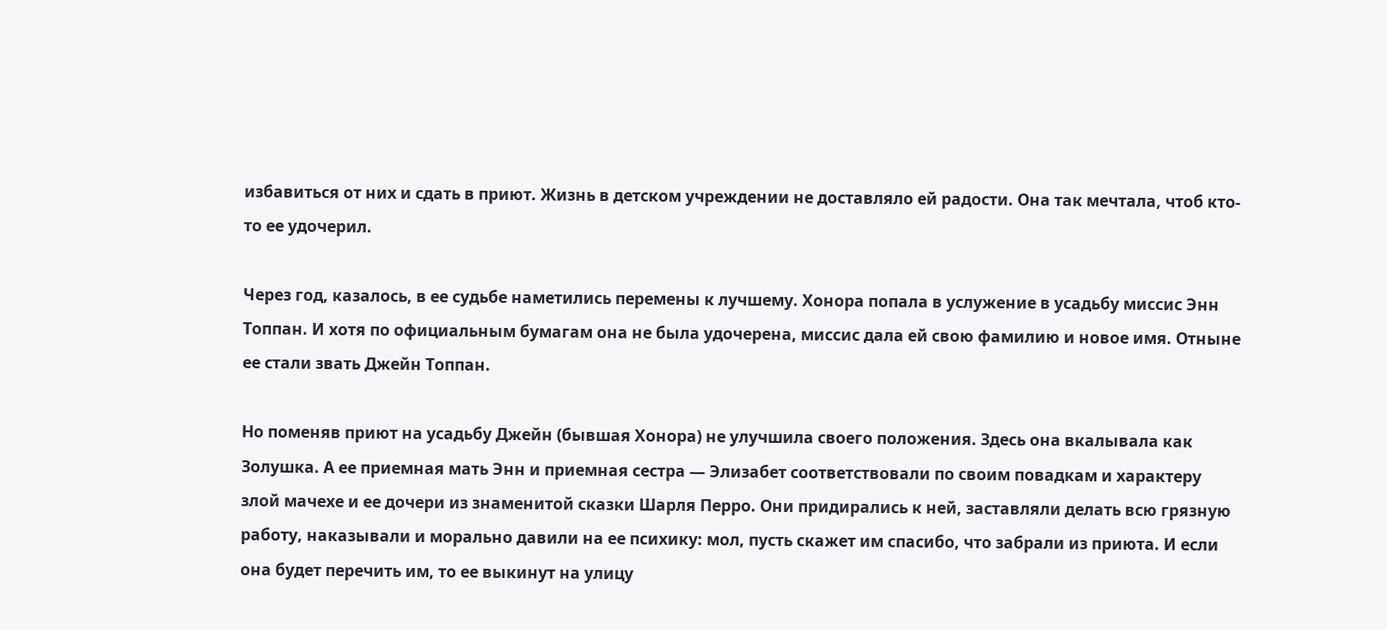избавиться от них и сдать в приют. Жизнь в детском учреждении не доставляло ей радости. Она так мечтала, чтоб кто-то ее удочерил.

Через год, казалось, в ее судьбе наметились перемены к лучшему. Хонора попала в услужение в усадьбу миссис Энн Топпан. И хотя по официальным бумагам она не была удочерена, миссис дала ей свою фамилию и новое имя. Отныне ее стали звать Джейн Топпан.

Но поменяв приют на усадьбу Джейн (бывшая Хонора) не улучшила своего положения. Здесь она вкалывала как Золушка. А ее приемная мать Энн и приемная сестра — Элизабет соответствовали по своим повадкам и характеру злой мачехе и ее дочери из знаменитой сказки Шарля Перро. Они придирались к ней, заставляли делать всю грязную работу, наказывали и морально давили на ее психику: мол, пусть скажет им спасибо, что забрали из приюта. И если она будет перечить им, то ее выкинут на улицу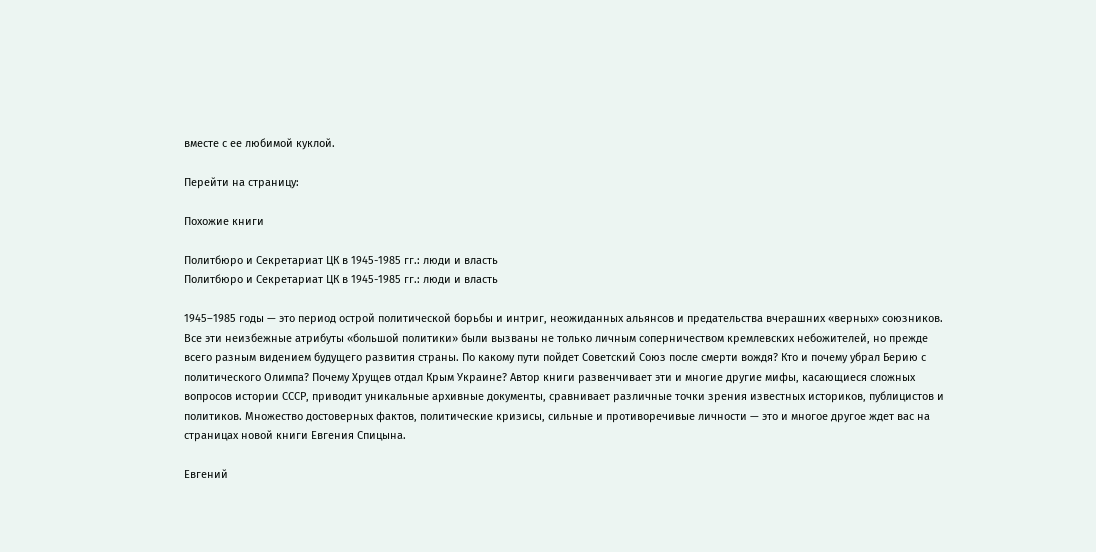вместе с ее любимой куклой.

Перейти на страницу:

Похожие книги

Политбюро и Секретариат ЦК в 1945-1985 гг.: люди и власть
Политбюро и Секретариат ЦК в 1945-1985 гг.: люди и власть

1945–1985 годы — это период острой политической борьбы и интриг, неожиданных альянсов и предательства вчерашних «верных» союзников. Все эти неизбежные атрибуты «большой политики» были вызваны не только личным соперничеством кремлевских небожителей, но прежде всего разным видением будущего развития страны. По какому пути пойдет Советский Союз после смерти вождя? Кто и почему убрал Берию с политического Олимпа? Почему Хрущев отдал Крым Украине? Автор книги развенчивает эти и многие другие мифы, касающиеся сложных вопросов истории СССР, приводит уникальные архивные документы, сравнивает различные точки зрения известных историков, публицистов и политиков. Множество достоверных фактов, политические кризисы, сильные и противоречивые личности — это и многое другое ждет вас на страницах новой книги Евгения Спицына.

Евгений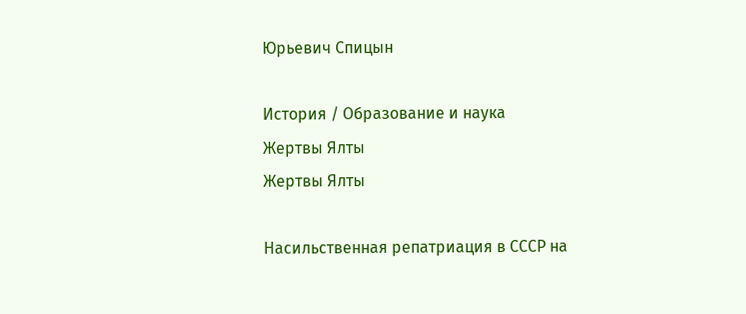Юрьевич Спицын

История / Образование и наука
Жертвы Ялты
Жертвы Ялты

Насильственная репатриация в СССР на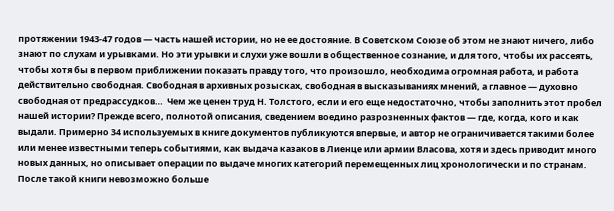протяжении 1943-47 годов — часть нашей истории, но не ее достояние. В Советском Союзе об этом не знают ничего, либо знают по слухам и урывками. Но эти урывки и слухи уже вошли в общественное сознание, и для того, чтобы их рассеять, чтобы хотя бы в первом приближении показать правду того, что произошло, необходима огромная работа, и работа действительно свободная. Свободная в архивных розысках, свободная в высказываниях мнений, а главное — духовно свободная от предрассудков…  Чем же ценен труд Н. Толстого, если и его еще недостаточно, чтобы заполнить этот пробел нашей истории? Прежде всего, полнотой описания, сведением воедино разрозненных фактов — где, когда, кого и как выдали. Примерно 34 используемых в книге документов публикуются впервые, и автор не ограничивается такими более или менее известными теперь событиями, как выдача казаков в Лиенце или армии Власова, хотя и здесь приводит много новых данных, но описывает операции по выдаче многих категорий перемещенных лиц хронологически и по странам. После такой книги невозможно больше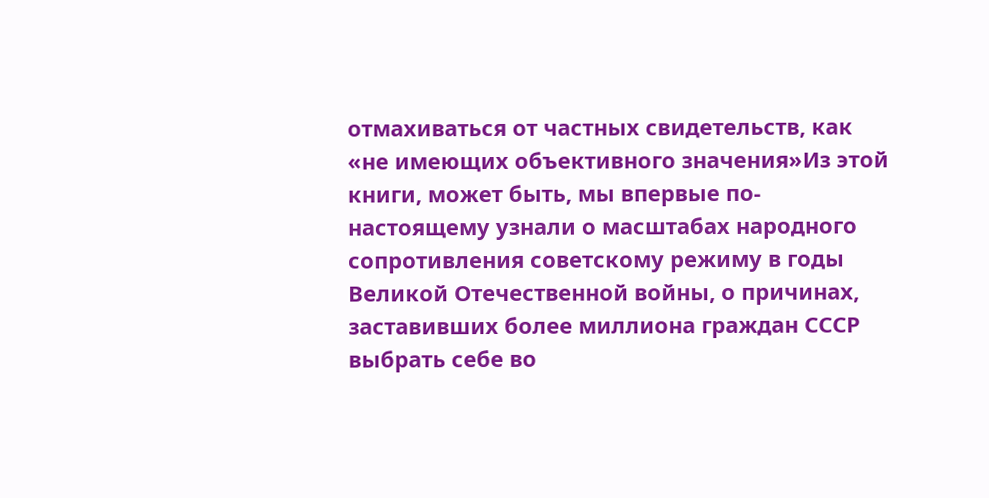отмахиваться от частных свидетельств, как «не имеющих объективного значения»Из этой книги, может быть, мы впервые по-настоящему узнали о масштабах народного сопротивления советскому режиму в годы Великой Отечественной войны, о причинах, заставивших более миллиона граждан СССР выбрать себе во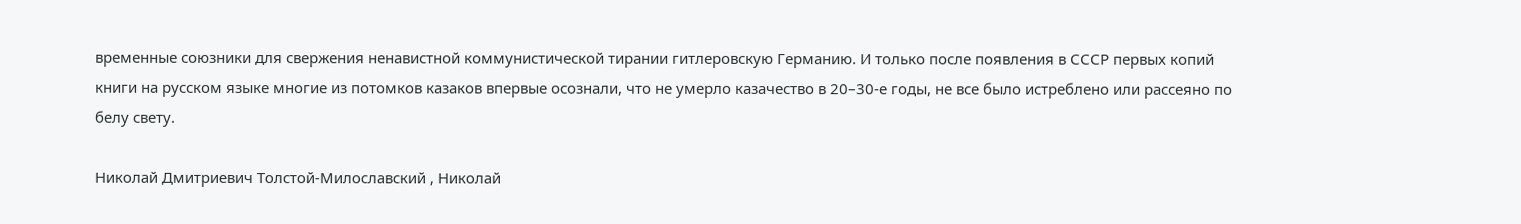временные союзники для свержения ненавистной коммунистической тирании гитлеровскую Германию. И только после появления в СССР первых копий книги на русском языке многие из потомков казаков впервые осознали, что не умерло казачество в 20–30-е годы, не все было истреблено или рассеяно по белу свету.

Николай Дмитриевич Толстой-Милославский , Николай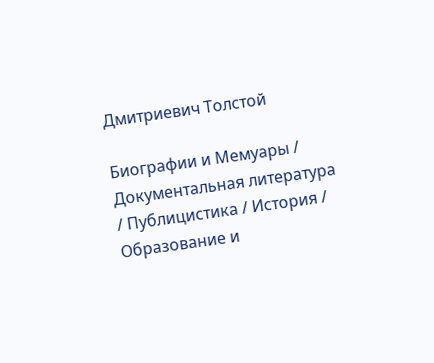Дмитриевич Толстой

Биографии и Мемуары / Документальная литература / Публицистика / История / Образование и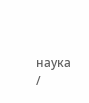наука /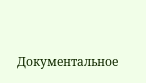Документальное